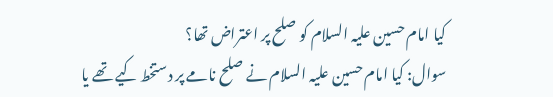کیا امام حسین علیہ السلام کو صلح پر اعتراض تھا؟
سوال: کیا امام حسین علیہ السلام نے صلح نامے پر دستخط کیے تھے یا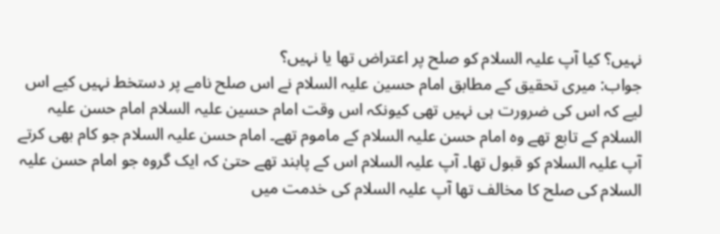نہیں؟ کیا آپ علیہ السلام کو صلح پر اعتراض تھا یا نہیں؟
جواب: میری تحقیق کے مطابق امام حسین علیہ السلام نے اس صلح نامے پر دستخط نہیں کیے اس لیے کہ اس کی ضرورت ہی نہیں تھی کیونکہ اس وقت امام حسین علیہ السلام امام حسن علیہ السلام کے تابع تھے وہ امام حسن علیہ السلام کے ماموم تھے۔ امام حسن علیہ السلام جو کام بھی کرتے آپ علیہ السلام کو قبول تھا۔ آپ علیہ السلام اس کے پابند تھے حتیٰ کہ ایک گروہ جو امام حسن علیہ السلام کی صلح کا مخالف تھا آپ علیہ السلام کی خدمت میں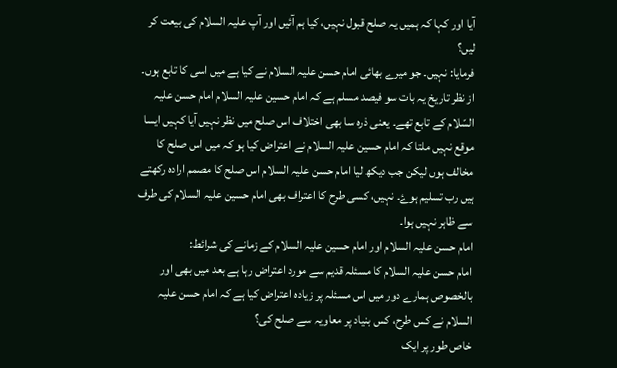آیا اور کہا کہ ہمیں یہ صلح قبول نہیں، کیا ہم آئیں اور آپ علیہ السلام کی بیعت کر لیں؟
فرمایا: نہیں۔ جو میرے بھائی امام حسن علیہ السلام نے کیا ہے میں اسی کا تابع ہوں۔
از نظر تاریخ یہ بات سو فیصد مسلم ہے کہ امام حسین علیہ السلام امام حسن علیہ السّلام کے تابع تھے۔ یعنی ذرہ سا بھی اختلاف اس صلح میں نظر نہیں آیا کہیں ایسا موقع نہیں ملتا کہ امام حسین علیہ السلام نے اعتراض کیا ہو کہ میں اس صلح کا مخالف ہوں لیکن جب دیکھ لیا امام حسن علیہ السلام اس صلح کا مصمم ارادہ رکھتے ہیں رب تسلیم ہوۓ۔ نہیں، کسی طرح کا اعتراف بھی امام حسین علیہ السلام کی طرف سے ظاہر نہیں ہوا۔
امام حسن علیہ السلام اور امام حسین علیہ السلام کے زمانے کی شرائط:
امام حسن علیہ السلام کا مسئلہ قدیم سے مورد اعتراض رہا ہے بعد میں بھی اور بالخصوص ہمارے دور میں اس مسئلہ پر زیادہ اعتراض کیا ہے کہ امام حسن علیہ السلام نے کس طرح، کس بنیاد پر معاویہ سے صلح کی؟
خاص طور پر ایک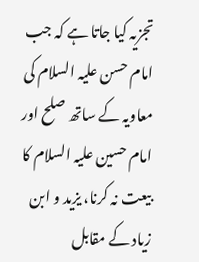تجزیہ کیا جاتا ہے کہ جب امام حسن علیہ السلام کی معاویہ کے ساتھ صلح اور امام حسین علیہ السلام کا بیعت نہ کرنا، یزید و ابن زیاد کے مقابل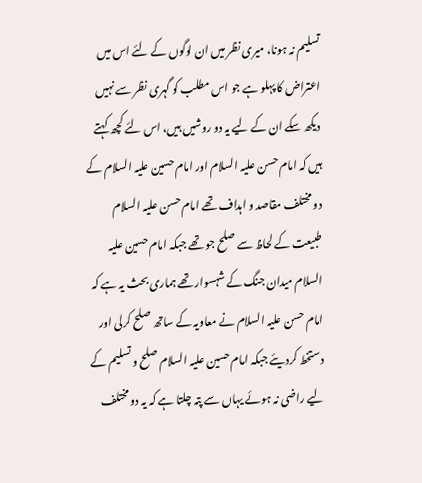تسلیم نہ ہونا، میری نظر میں ان لوگوں کے لئے اس میں اعتراض کا پہلو ہے جو اس مطلب کو گہری نظر سے نہیں دیکھ سکے ان کے لیے یہ دو روشیں ہیں، اس لئے کچھ کہتے ہیں کہ امام حسن علیہ السلام اور امام حسین علیہ السلام کے دو مختلف مقاصد و اہداف تھے امام حسن علیہ السلام طبیعت کے لحاظ سے صلح جو تھے جبکہ امام حسین علیہ السلام میدان جنگ کے شہسوار تھے ہماری بحث یہ ہے کہ امام حسن علیہ السلام نے معاویہ کے ساتھ صلح کرلی اور دستخط کردیئے جبکہ امام حسین علیہ السلام صلح و تسلیم کے لیے راضی نہ ہوئے یہاں سے پتہ چلتا ہے کہ یہ دو مختلف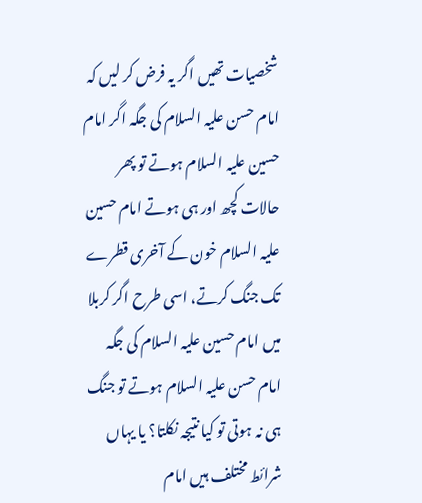شخصیات تھیں اگر یہ فرض کر لیں کہ امام حسن علیہ السلام کی جگہ اگر امام حسین علیہ السلام ہوتے تو پھر حالات کچھ اور ہی ہوتے امام حسین علیہ السلام خون کے آخری قطرے تک جنگ کرتے، اسی طرح اگر کربلا میں امام حسین علیہ السلام کی جگہ امام حسن علیہ السلام ہوتے تو جنگ ہی نہ ہوتی تو کیا نتیجہ نکلتا؟ یا یہاں شرائط مختلف ہیں امام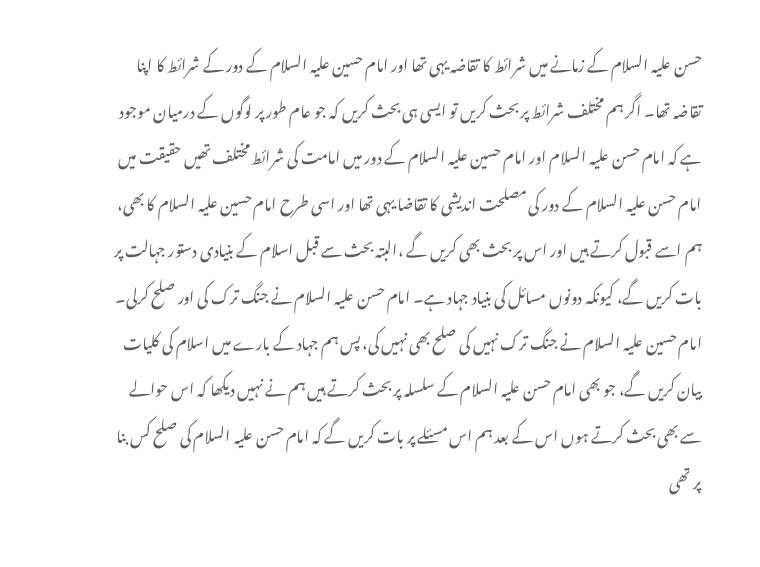حسن علیہ السلام کے زمانے میں شرائط کا تقاضہ یہی تھا اور امام حسین علیہ السلام کے دور کے شرائط کا اپنا تقاضہ تھا۔ اگر ہم مختلف شرائط پر بحث کریں تو ایسی ہی بحث کریں کہ جو عام طور پر لوگوں کے درمیان موجود ہے کہ امام حسن علیہ السلام اور امام حسین علیہ السلام کے دور میں امامت کی شرائط مختلف تھیں حقیقت میں امام حسن علیہ السلام کے دور کی مصلحت اندیشی کا تقاضا یہی تھا اور اسی طرح امام حسین علیہ السلام کا بھی، ہم اسے قبول کرتے ہیں اور اس پر بحث بھی کریں گے ،البتہ بحث سے قبل اسلام کے بنیادی دستور جہالت پر بات کریں گے، کیونکہ دونوں مسائل کی بنیاد جہاد ہے۔ امام حسن علیہ السلام نے جنگ ترک کی اور صلح کرلی۔
امام حسین علیہ السلام نے جنگ ترک نہیں کی صلح بھی نہیں کی، پس ہم جہاد کے بارے میں اسلام کی کلیات بیان کریں گے، جو بھی امام حسن علیہ السلام کے سلسلہ پر بحث کرتے ہیں ہم نے نہیں دیکھا کہ اس حوالے سے بھی بحث کرتے ہوں اس کے بعد ہم اس مسئلے پر بات کریں گے کہ امام حسن علیہ السلام کی صلح کس بنا پر تھی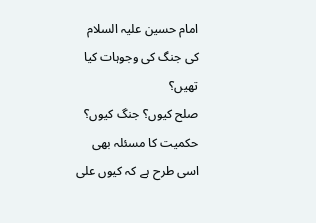امام حسین علیہ السلام کی جنگ کی وجوہات کیا تھیں؟
صلح کیوں؟ جنگ کیوں؟
حکمیت کا مسئلہ بھی اسی طرح ہے کہ کیوں علی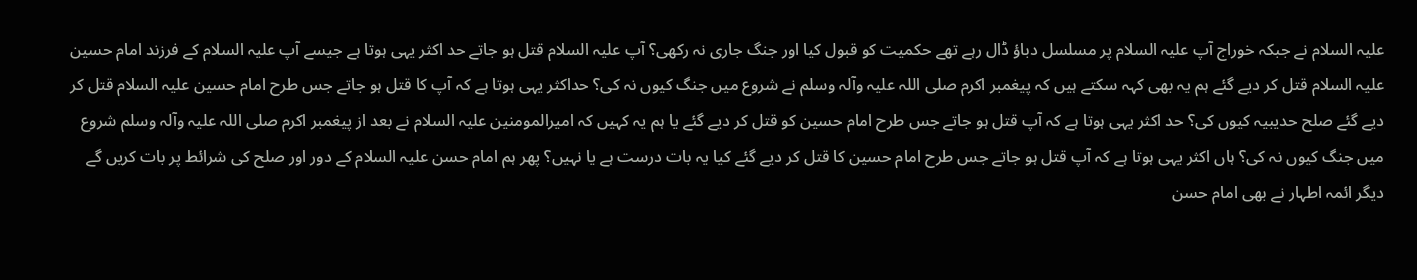علیہ السلام نے جبکہ خوراج آپ علیہ السلام پر مسلسل دباؤ ڈال رہے تھے حکمیت کو قبول کیا اور جنگ جاری نہ رکھی؟ آپ علیہ السلام قتل ہو جاتے حد اکثر یہی ہوتا ہے جیسے آپ علیہ السلام کے فرزند امام حسین علیہ السلام قتل کر دیے گئے ہم یہ بھی کہہ سکتے ہیں کہ پیغمبر اکرم صلی اللہ علیہ وآلہ وسلم نے شروع میں جنگ کیوں نہ کی؟ حداکثر یہی ہوتا ہے کہ آپ کا قتل ہو جاتے جس طرح امام حسین علیہ السلام قتل کر دیے گئے صلح حدیبیہ کیوں کی؟ حد اکثر یہی ہوتا ہے کہ آپ قتل ہو جاتے جس طرح امام حسین کو قتل کر دیے گئے یا ہم یہ کہیں کہ امیرالمومنین علیہ السلام نے بعد از پیغمبر اکرم صلی اللہ علیہ وآلہ وسلم شروع میں جنگ کیوں نہ کی؟ ہاں اکثر یہی ہوتا ہے کہ آپ قتل ہو جاتے جس طرح امام حسین کا قتل کر دیے گئے کیا یہ بات درست ہے یا نہیں؟ پھر ہم امام حسن علیہ السلام کے دور اور صلح کی شرائط پر بات کریں گے دیگر ائمہ اطہار نے بھی امام حسن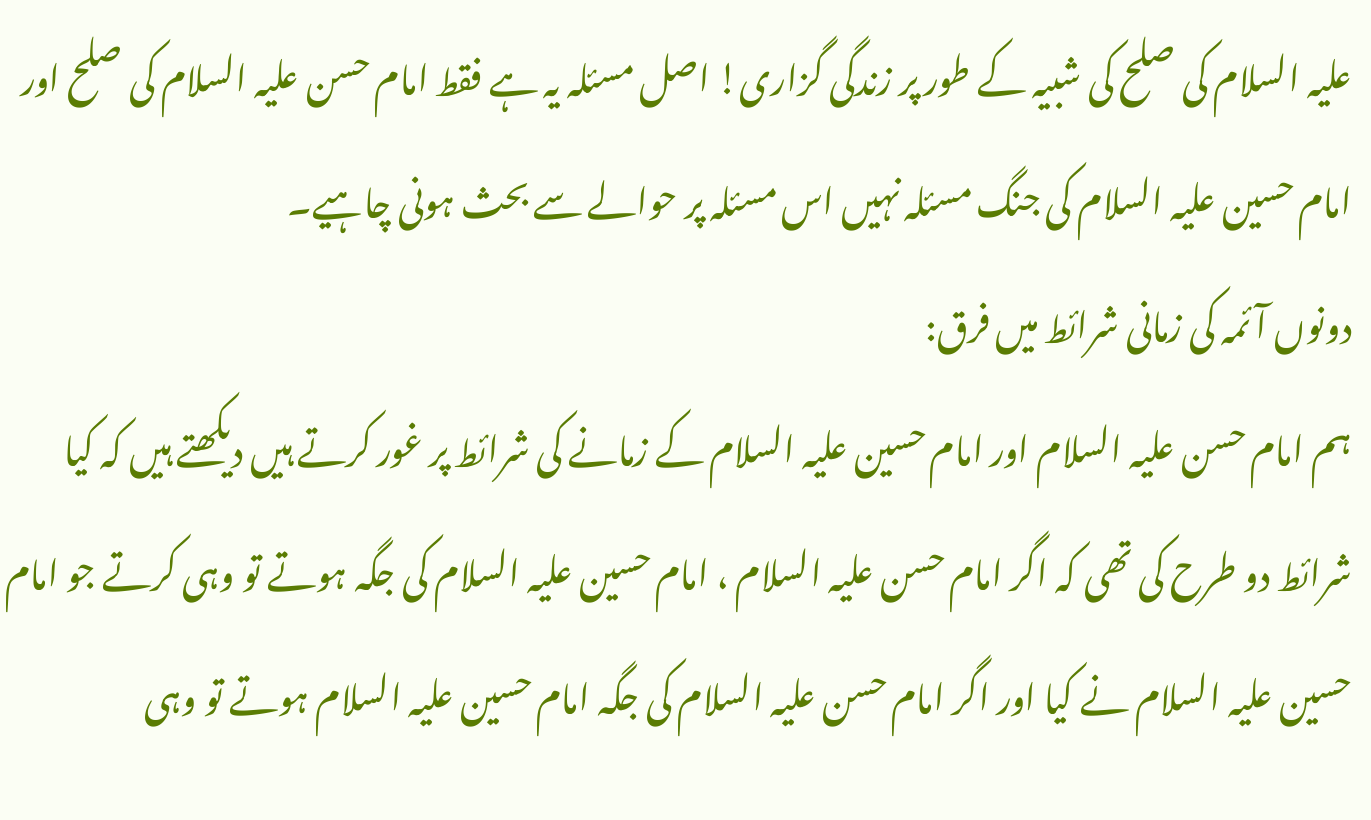علیہ السلام کی صلح کی شبیہ کے طور پر زندگی گزاری! اصل مسئلہ یہ ہے فقط امام حسن علیہ السلام کی صلح اور امام حسین علیہ السلام کی جنگ مسئلہ نہیں اس مسئلہ پر حوالے سے بحث ہونی چاہیے۔
دونوں آئمہ کی زمانی شرائط میں فرق:
ہم امام حسن علیہ السلام اور امام حسین علیہ السلام کے زمانے کی شرائط پر غور کرتے ہیں دیکھتے ہیں کہ کیا شرائط دو طرح کی تھی کہ اگر امام حسن علیہ السلام ، امام حسین علیہ السلام کی جگہ ہوتے تو وہی کرتے جو امام حسین علیہ السلام نے کیا اور اگر امام حسن علیہ السلام کی جگہ امام حسین علیہ السلام ہوتے تو وہی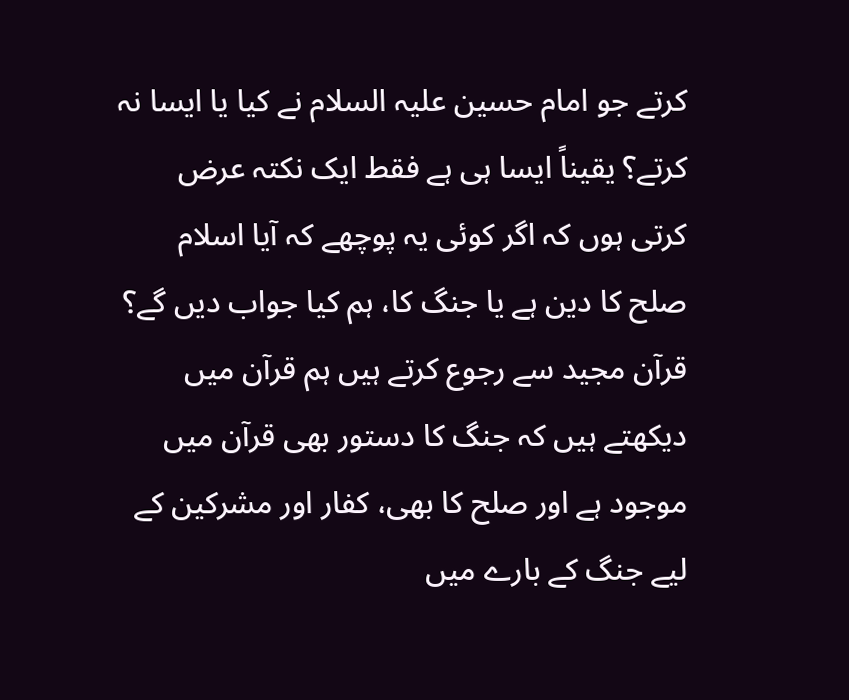کرتے جو امام حسین علیہ السلام نے کیا یا ایسا نہ کرتے؟ یقیناً ایسا ہی ہے فقط ایک نکتہ عرض کرتی ہوں کہ اگر کوئی یہ پوچھے کہ آیا اسلام صلح کا دین ہے یا جنگ کا، ہم کیا جواب دیں گے؟ قرآن مجید سے رجوع کرتے ہیں ہم قرآن میں دیکھتے ہیں کہ جنگ کا دستور بھی قرآن میں موجود ہے اور صلح کا بھی، کفار اور مشرکین کے لیے جنگ کے بارے میں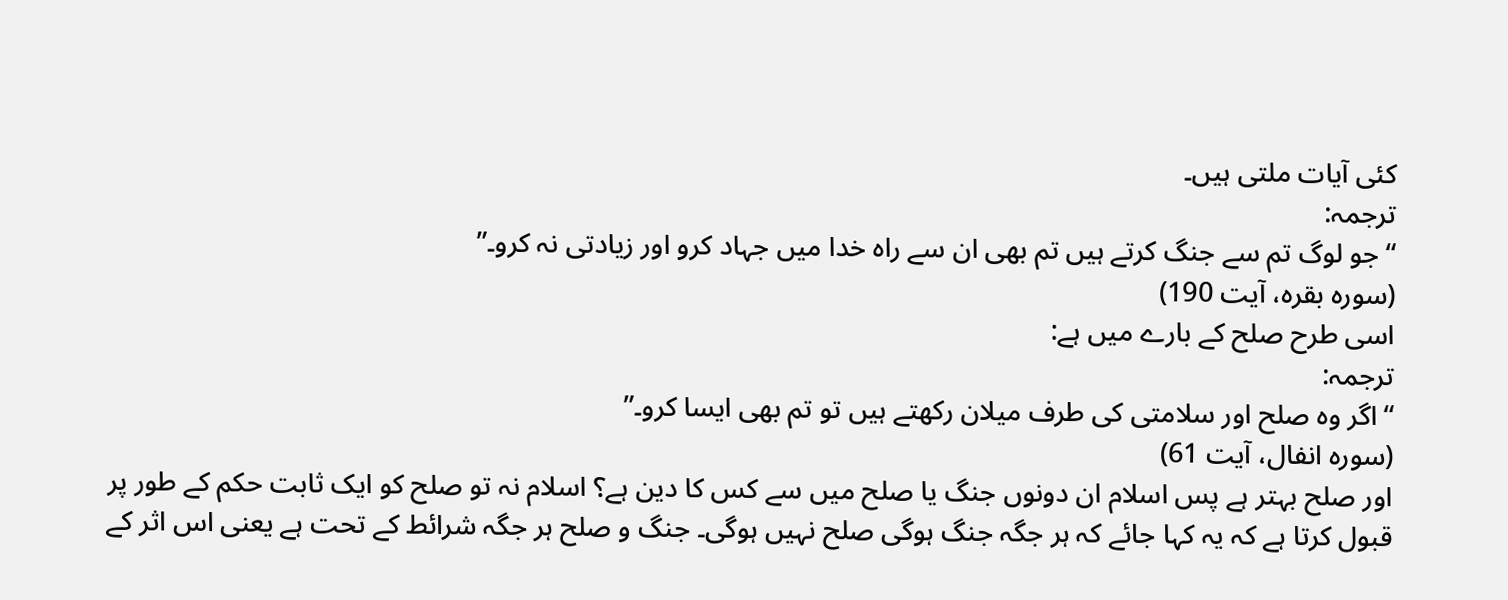کئی آیات ملتی ہیں۔
ترجمہ:
“جو لوگ تم سے جنگ کرتے ہیں تم بھی ان سے راہ خدا میں جہاد کرو اور زیادتی نہ کرو۔”
(سورہ بقرہ، آیت 190)
اسی طرح صلح کے بارے میں ہے:
ترجمہ:
“اگر وہ صلح اور سلامتی کی طرف میلان رکھتے ہیں تو تم بھی ایسا کرو۔”
(سورہ انفال، آیت 61)
اور صلح بہتر ہے پس اسلام ان دونوں جنگ یا صلح میں سے کس کا دین ہے؟ اسلام نہ تو صلح کو ایک ثابت حکم کے طور پر قبول کرتا ہے کہ یہ کہا جائے کہ ہر جگہ جنگ ہوگی صلح نہیں ہوگی۔ جنگ و صلح ہر جگہ شرائط کے تحت ہے یعنی اس اثر کے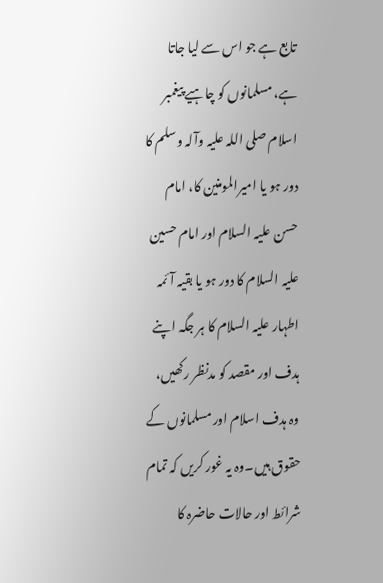تابع ہے جو اس سے لیا جاتا ہے، مسلمانوں کو چاہیے پیغمبر اسلام صلی اللہ علیہ وآلہ وسلم کا دور ہو یا امیرالمومنین کا، امام حسن علیہ السلام اور امام حسین علیہ السلام کا دور ہو یا بقیہ آئمہ اطہار علیہ السلام کا ہر جگہ اپنے ہدف اور مقصد کو مدنظر رکھیں، وہ ہدف اسلام اور مسلمانوں کے حقوق ہیں۔وہ یہ غور کریں کہ تمام شرائط اور حالات حاضرہ کا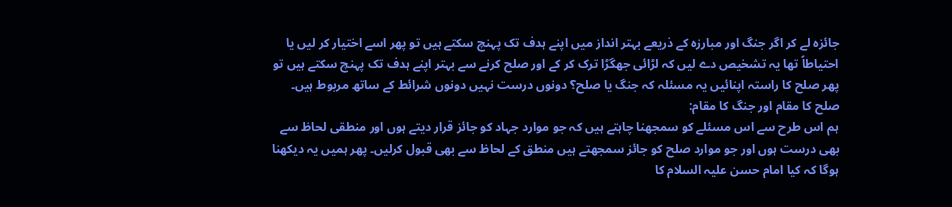جائزہ لے کر اگر جنگ اور مبارزہ کے ذریعے بہتر انداز میں اپنے ہدف تک پہنچ سکتے ہیں تو پھر اسے اختیار کر لیں یا احتیاطاً تھا یہ تشخیص دے لیں کہ لڑائی جھگڑا ترک کر کے اور صلح کرنے سے بہتر اپنے ہدف تک پہنچ سکتے ہیں تو پھر صلح کا راستہ اپنائیں یہ مسئلہ کہ جنگ یا صلح؟ دونوں درست نہیں دونوں شرائط کے ساتھ مربوط ہیں۔
صلح کا مقام اور جنگ کا مقام:
ہم اس طرح سے اس مسئلے کو سمجھنا چاہتے ہیں کہ جو موارد جہاد کو جائز قرار دیتے ہوں اور منطقی لحاظ سے بھی درست ہوں اور جو موارد صلح کو جائز سمجھتے ہیں منطق کے لحاظ سے بھی قبول کرلیں۔ پھر ہمیں یہ دیکھنا ہوگا کہ کیا امام حسن علیہ السلام کا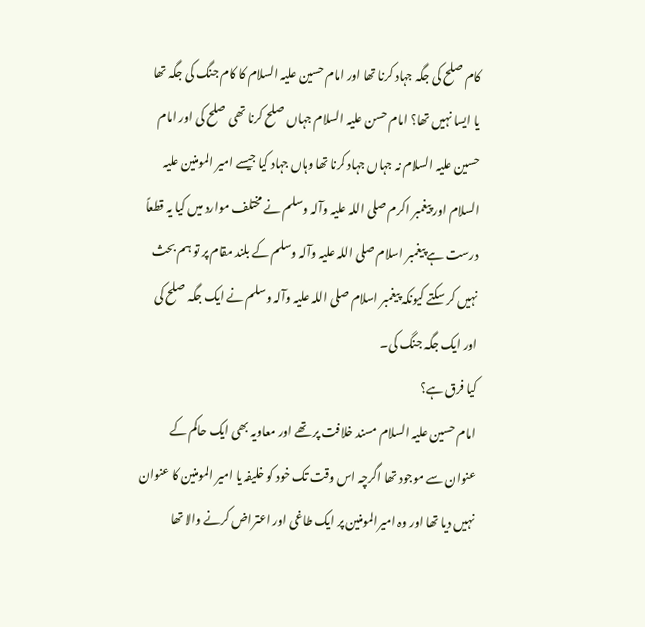کام صلح کی جگہ جہاد کرنا تھا اور امام حسین علیہ السلام کا کام جنگ کی جگہ تھا یا ایسا نہیں تھا؟ امام حسن علیہ السلام جہاں صلح کرنا تھی صلح کی اور امام حسین علیہ السلام نہ جہاں جہاد کرنا تھا وہاں جہاد کیا جیسے امیر المومنین علیہ السلام اور پیغمبر اکرم صلی اللہ علیہ وآلہ وسلم نے مختلف موارد میں کیا یہ قطعاً درست ہے پیغمبر اسلام صلی اللہ علیہ وآلہ وسلم کے بلند مقام پر تو ہم بحث نہیں کر سکتے کیونکہ پیغمبر اسلام صلی اللہ علیہ وآلہ وسلم نے ایک جگہ صلح کی اور ایک جگہ جنگ کی۔
کیا فرق ہے؟
امام حسین علیہ السلام مسند خلافت پر تھے اور معاویہ بھی ایک حاکم کے عنوان سے موجود تھا اگرچہ اس وقت تک خود کو خلیفہ یا امیر المومنین کا عنوان نہیں دیا تھا اور وہ امیرالمومنین پر ایک طاغی اور اعتراض کرنے والا تھا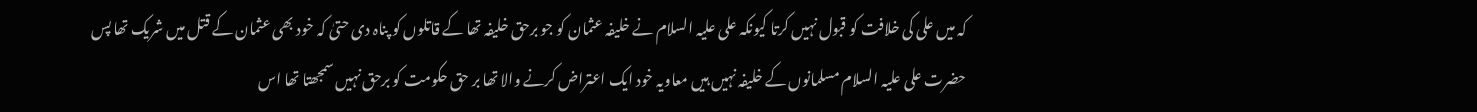کہ میں علی کی خلافت کو قبول نہیں کرتا کیونکہ علی علیہ السلام نے خلیفہ عثمان کو جو برحق خلیفہ تھا کے قاتلوں کو پناہ دی حتیٰ کہ خود بھی عثمان کے قتل میں شریک تھا پس حضرت علی علیہ السلام مسلمانوں کے خلیفہ نہیں ہیں معاویہ خود ایک اعتراض کرنے والا تھا بر حق حکومت کو برحق نہیں سمجھتا تھا اس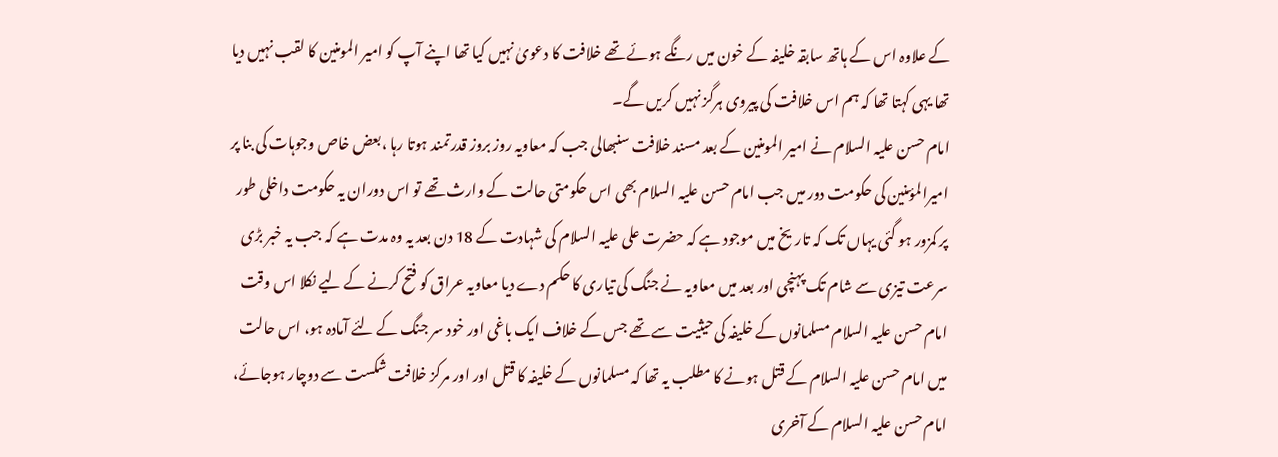کے علاوہ اس کے ہاتھ سابقہ خلیفہ کے خون میں رنگے ہوئے تھے خلافت کا دعویٰ نہیں کیا تھا اپنے آپ کو امیر المومنین کا لقب نہیں دیا تھا یہی کہتا تھا کہ ہم اس خلافت کی پیروی ہرگز نہیں کریں گے۔
امام حسن علیہ السلام نے امیر المومنین کے بعد مسند خلافت سنبھالی جب کہ معاویہ روز بروز قدرتمند ہوتا رہا ،بعض خاص وجوہات کی بنا پر امیرالمؤمنین کی حکومت دور میں جب امام حسن علیہ السلام بھی اس حکومتی حالت کے وارث تھے تو اس دوران یہ حکومت داخلی طور پر کمزور ہو گئی یہاں تک کہ تاریخ میں موجود ہے کہ حضرت علی علیہ السلام کی شہادت کے 18 دن بعد یہ وہ مدت ہے کہ جب یہ خبر بڑی سرعت تیزی سے شام تک پہنچی اور بعد میں معاویہ نے جنگ کی تیاری کا حکم دے دیا معاویہ عراق کو فتح کرنے کے لیے نکلا اس وقت امام حسن علیہ السلام مسلمانوں کے خلیفہ کی حیثیت سے تھے جس کے خلاف ایک باغی اور خود سر جنگ کے لئے آمادہ ہو، اس حالت میں امام حسن علیہ السلام کے قتل ہونے کا مطلب یہ تھا کہ مسلمانوں کے خلیفہ کا قتل اور اور مرکز خلافت شکست سے دوچار ہوجائے، امام حسن علیہ السلام کے آخری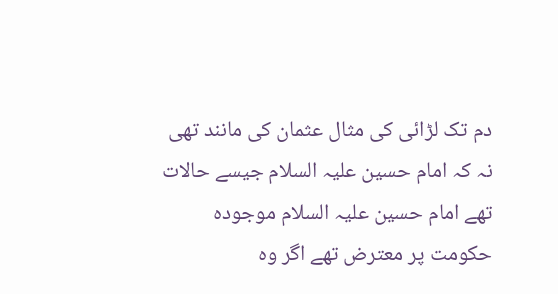دم تک لڑائی کی مثال عثمان کی مانند تھی نہ کہ امام حسین علیہ السلام جیسے حالات تھے امام حسین علیہ السلام موجودہ حکومت پر معترض تھے اگر وہ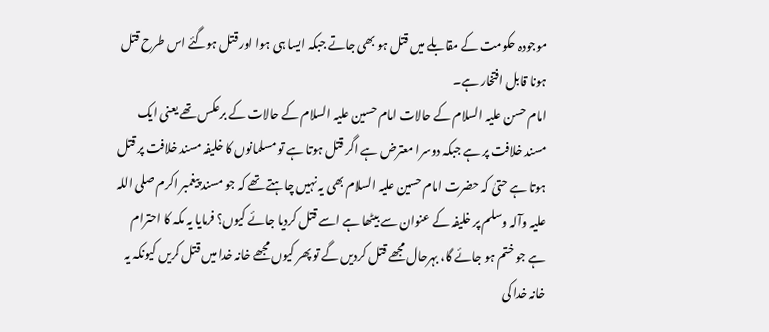موجودہ حکومت کے مقابلے میں قتل ہو بھی جاتے جبکہ ایسا ہی ہوا اور قتل ہوگئے اس طرح قتل ہونا قابل افتخار ہے۔
امام حسن علیہ السلام کے حالات امام حسین علیہ السلام کے حالات کے برعکس تھے یعنی ایک مسند خلافت پر ہے جبکہ دوسرا معترض ہے اگر قتل ہوتا ہے تو مسلمانوں کا خلیفہ مسند خلافت پر قتل ہوتا ہے حتیٰ کہ حضرت امام حسین علیہ السلام بھی یہ نہیں چاہتے تھے کہ جو مسند پیغمبر اکرم صلی اللہ علیہ وآلہ وسلم پر خلیفہ کے عنوان سے بیٹھا ہے اسے قتل کردیا جائے کیوں؟ فرمایا یہ مکہ کا احترام ہے جو ختم ہو جائے گا، بہرحال مجھے قتل کردیں گے تو پھر کیوں مجھے خانہ خدا میں قتل کریں کیونکہ یہ خانہ خدا کی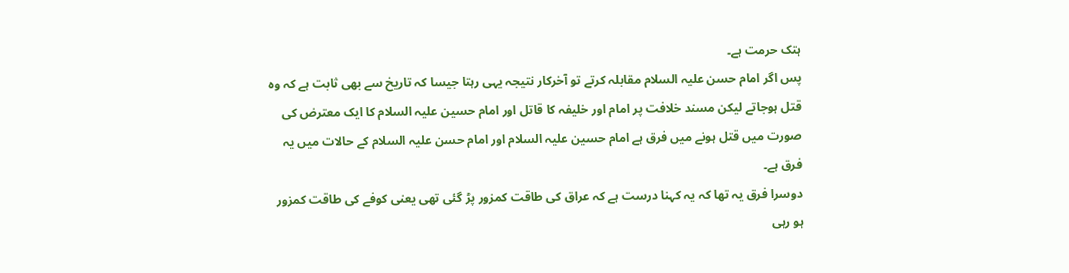ہتک حرمت ہے۔
پس اگر امام حسن علیہ السلام مقابلہ کرتے تو آخرکار نتیجہ یہی رہتا جیسا کہ تاریخ سے بھی ثابت ہے کہ وہ قتل ہوجاتے لیکن مسند خلافت پر امام اور خلیفہ کا قاتل اور امام حسین علیہ السلام کا ایک معترض کی صورت میں قتل ہونے میں فرق ہے امام حسین علیہ السلام اور امام حسن علیہ السلام کے حالات میں یہ فرق ہے۔
دوسرا فرق یہ تھا کہ یہ کہنا درست ہے کہ عراق کی طاقت کمزور پڑ گئی تھی یعنی کوفے کی طاقت کمزور ہو رہی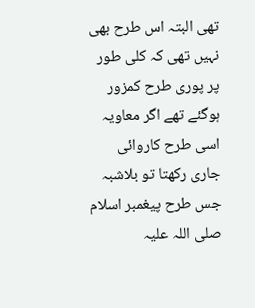تھی البتہ اس طرح بھی نہیں تھی کہ کلی طور پر پوری طرح کمزور ہوگئے تھے اگر معاویہ اسی طرح کاروائی جاری رکھتا تو بلاشبہ جس طرح پیغمبر اسلام صلی اللہ علیہ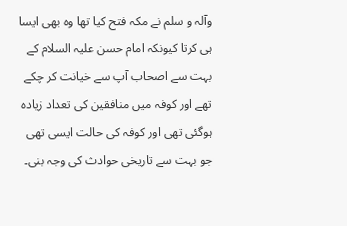وآلہ و سلم نے مکہ فتح کیا تھا وہ بھی ایسا ہی کرتا کیونکہ امام حسن علیہ السلام کے بہت سے اصحاب آپ سے خیانت کر چکے تھے اور کوفہ میں منافقین کی تعداد زیادہ ہوگئی تھی اور کوفہ کی حالت ایسی تھی جو بہت سے تاریخی حوادث کی وجہ بنی۔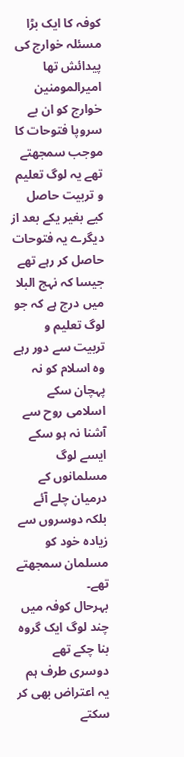کوفہ کا ایک بڑا مسئلہ خوارج کی پیدائش تھا امیرالمومنین خوارج کو ان بے سروپا فتوحات کا موجب سمجھتے تھے یہ لوگ تعلیم و تربیت حاصل کیے بغیر یکے بعد از دیگرے یہ فتوحات حاصل کر رہے تھے جیسا کہ نہج البلا میں درج ہے کہ جو لوگ تعلیم و تربیت سے دور رہے وہ اسلام کو نہ پہچان سکے اسلامی روح سے آشنا نہ ہو سکے ایسے لوگ مسلمانوں کے درمیان چلے آئے بلکہ دوسروں سے زیادہ خود کو مسلمان سمجھتے تھے۔
بہرحال کوفہ میں چند لوگ ایک گروہ بنا چکے تھے دوسری طرف ہم یہ اعتراض بھی کر سکتے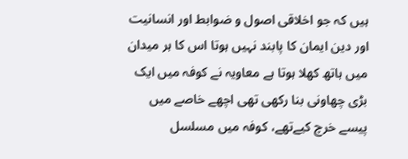ہیں کہ جو اخلاقی اصول و ضوابط اور انسانیت اور دین ایمان کا پابند نہیں ہوتا اس کا ہر میدان میں ہاتھ کھلا ہوتا ہے معاویہ نے کوفہ میں ایک بڑی چھاونی بنا رکھی تھی اچھے خاصے میں پیسے خرچ کیےتھے، کوفہ میں مسلسل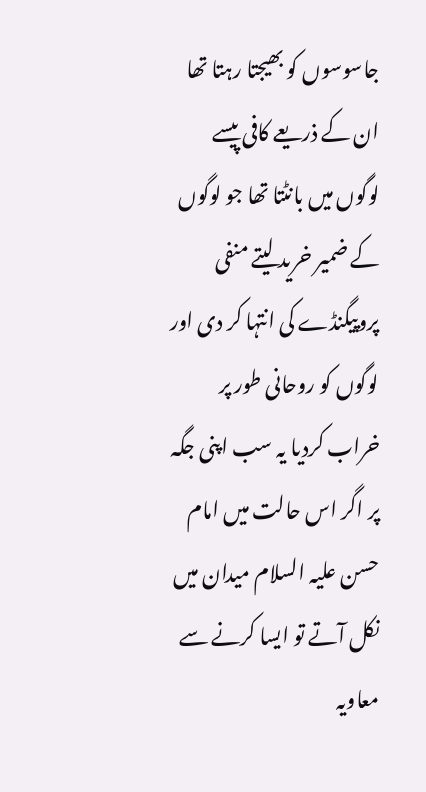جاسوسوں کو بھیجتا رہتا تھا ان کے ذریعے کافی پیسے لوگوں میں بانٹتا تھا جو لوگوں کے ضمیر خرید لیتے منفی پروپیگنڈے کی انتہا کر دی اور لوگوں کو روحانی طور پر خراب کردیا یہ سب اپنی جگہ پر اگر اس حالت میں امام حسن علیہ السلام میدان میں نکل آتے تو ایسا کرنے سے معاویہ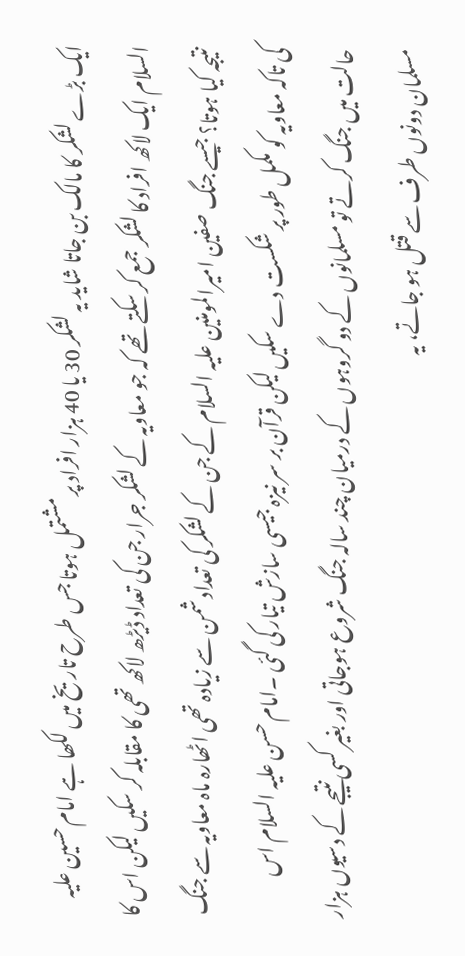ایک بڑے لشکر کا مالک بن جاتا شاید یہ لشکر 30 یا 40 ہزار افراد پر مشتمل ہوتا جس طرح تاریخ میں لکھا ہے امام حسین علیہ السلام ایک لاکھ افراد کا لشکر جمع کر سکتے تھے کہ جو معاویہ کے لشکر جرار جن کی تعداد ڈیڑھ لاکھ تھی کا مقابلہ کر سکیں لیکن اس کا نتیجہ کیا ہوتا؟ جیسے جنگ صفین امیرالمومنین علیہ السلام کے جن کے لشکر کی تعداد شمن سے زیادہ تھی اٹھارہ ماہ معاویہ سے جنگ کی تاکہ معاویہ کو مکمل طور پر شکست دے سکیں لیکن قرآن بر سر نیزہ جیسی سازش تیار کی گئی ۔امام حسن علیہ السلام اس حالت میں جنگ کرتے تو مسلمانوں کے دو گروہوں کے درمیان چند سالہ جنگ شروع ہوجاتی اور بغیر کسی نتیجے کے دسیوں ہزار مسلمان دونوں طرف سے قتل ہو جاتے، یہ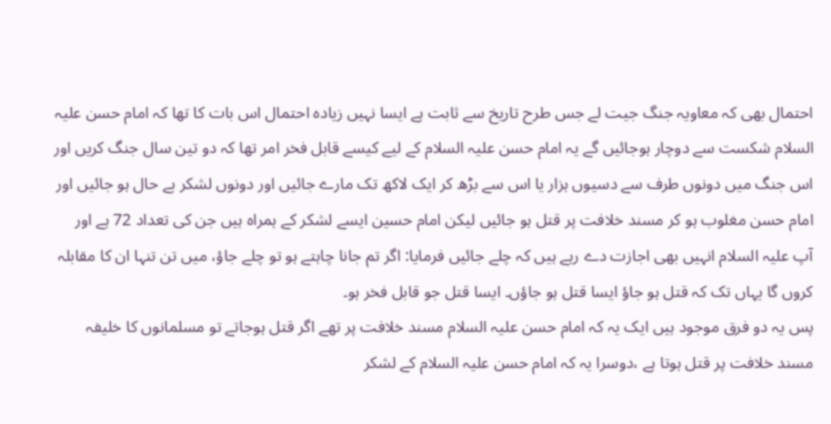احتمال بھی کہ معاویہ جنگ جیت لے جس طرح تاریخ سے ثابت ہے ایسا نہیں زیادہ احتمال اس بات کا تھا کہ امام حسن علیہ السلام شکست سے دوچار ہوجائیں گے یہ امام حسن علیہ السلام کے لیے کیسے قابل فخر امر تھا کہ دو تین سال جنگ کریں اور اس جنگ میں دونوں طرف سے دسیوں ہزار یا اس سے بڑھ کر ایک لاکھ تک مارے جائیں اور دونوں لشکر بے حال ہو جائیں اور امام حسن مغلوب ہو کر مسند خلافت پر قتل ہو جائیں لیکن امام حسین ایسے لشکر کے ہمراہ ہیں جن کی تعداد 72 ہے اور آپ علیہ السلام انہیں بھی اجازت دے رہے ہیں کہ چلے جائیں فرمایا: اگر تم جانا چاہتے ہو تو چلے جاؤ، میں تن تنہا ان کا مقابلہ کروں گا یہاں تک کہ قتل ہو جاؤ ایسا قتل ہو جاؤں۔ ایسا قتل جو قابل فخر ہو۔
پس یہ دو فرق موجود ہیں ایک یہ کہ امام حسن علیہ السلام مسند خلافت پر تھے اگر قتل ہوجاتے تو مسلمانوں کا خلیفہ مسند خلافت پر قتل ہوتا ہے ،دوسرا یہ کہ امام حسن علیہ السلام کے لشکر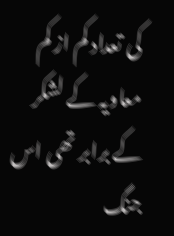کی تعداد کم از کم معاویہ کے لشکر کے برابر تھی اس جنگ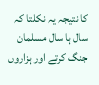کا نتیجہ یہ نکلتا کہ سال ہا سال مسلمان جنگ کرتے اور ہزاروں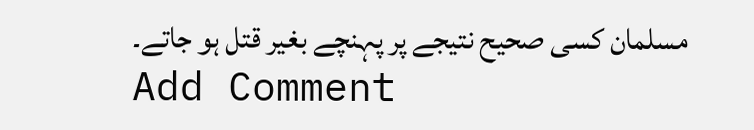مسلمان کسی صحیح نتیجے پر پہنچے بغیر قتل ہو جاتے۔
Add Comment